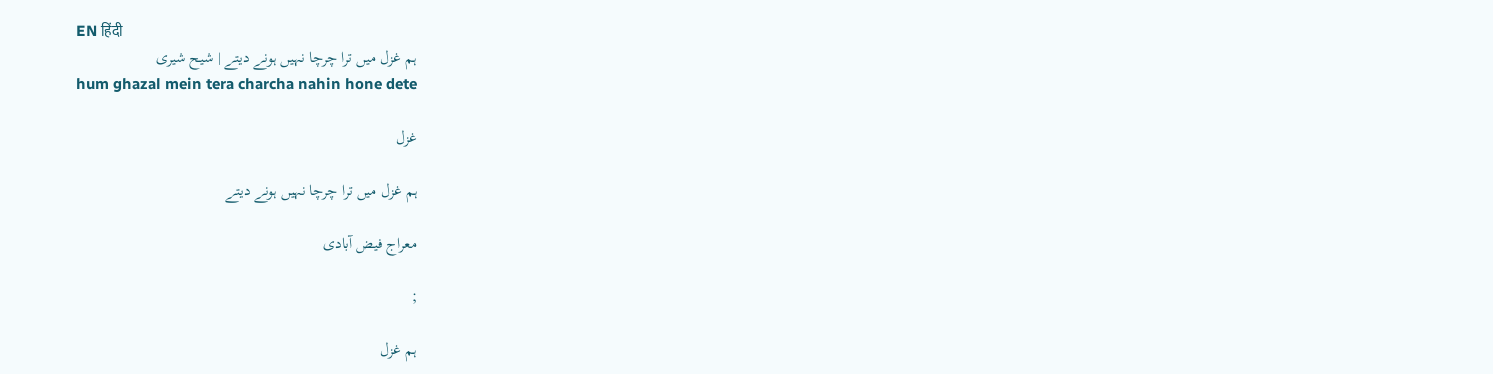EN हिंदी
ہم غزل میں ترا چرچا نہیں ہونے دیتے | شیح شیری
hum ghazal mein tera charcha nahin hone dete

غزل

ہم غزل میں ترا چرچا نہیں ہونے دیتے

معراج فیض آبادی

;

ہم غزل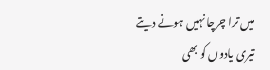میں ترا چرچا نہیں ہونے دیتے
تیری یادوں کو بھی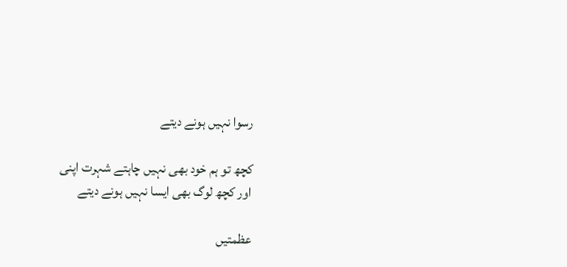رسوا نہیں ہونے دیتے

کچھ تو ہم خود بھی نہیں چاہتے شہرت اپنی
اور کچھ لوگ بھی ایسا نہیں ہونے دیتے

عظمتیں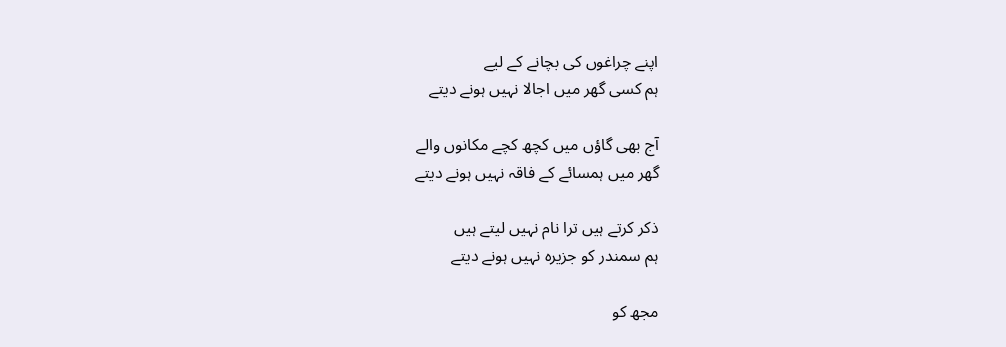اپنے چراغوں کی بچانے کے لیے
ہم کسی گھر میں اجالا نہیں ہونے دیتے

آج بھی گاؤں میں کچھ کچے مکانوں والے
گھر میں ہمسائے کے فاقہ نہیں ہونے دیتے

ذکر کرتے ہیں ترا نام نہیں لیتے ہیں
ہم سمندر کو جزیرہ نہیں ہونے دیتے

مجھ کو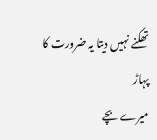تھکنے نہیں دیتا یہ ضرورت کا پہاڑ
میرے بچے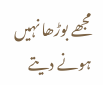مجھے بوڑھا نہیں ہونے دیتے